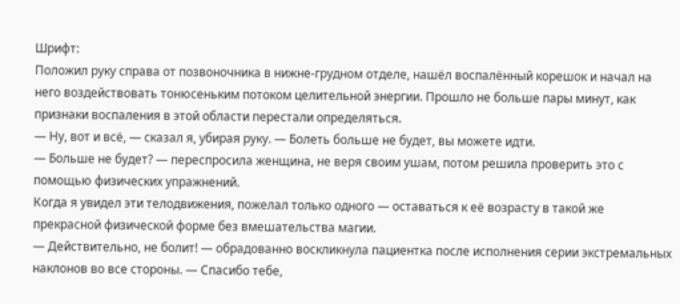Шрифт:
Положил руку справа от позвоночника в нижне-грудном отделе, нашёл воспалённый корешок и начал на него воздействовать тонюсеньким потоком целительной энергии. Прошло не больше пары минут, как признаки воспаления в этой области перестали определяться.
— Ну, вот и всё, — сказал я, убирая руку. — Болеть больше не будет, вы можете идти.
— Больше не будет? — переспросила женщина, не веря своим ушам, потом решила проверить это с помощью физических упражнений.
Когда я увидел эти телодвижения, пожелал только одного — оставаться к её возрасту в такой же прекрасной физической форме без вмешательства магии.
— Действительно, не болит! — обрадованно воскликнула пациентка после исполнения серии экстремальных наклонов во все стороны. — Спасибо тебе,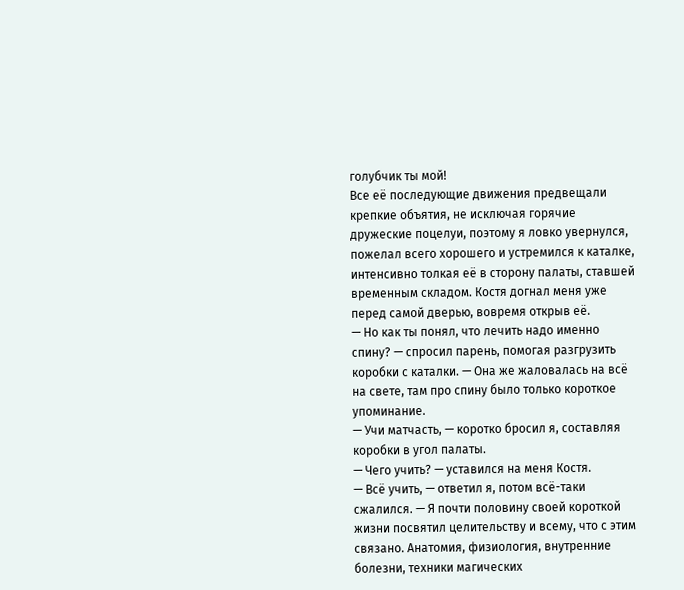голубчик ты мой!
Все её последующие движения предвещали крепкие объятия, не исключая горячие дружеские поцелуи, поэтому я ловко увернулся, пожелал всего хорошего и устремился к каталке, интенсивно толкая её в сторону палаты, ставшей временным складом. Костя догнал меня уже перед самой дверью, вовремя открыв её.
— Но как ты понял, что лечить надо именно спину? — спросил парень, помогая разгрузить коробки с каталки. — Она же жаловалась на всё на свете, там про спину было только короткое упоминание.
— Учи матчасть, — коротко бросил я, составляя коробки в угол палаты.
— Чего учить? — уставился на меня Костя.
— Всё учить, — ответил я, потом всё-таки сжалился. — Я почти половину своей короткой жизни посвятил целительству и всему, что с этим связано. Анатомия, физиология, внутренние болезни, техники магических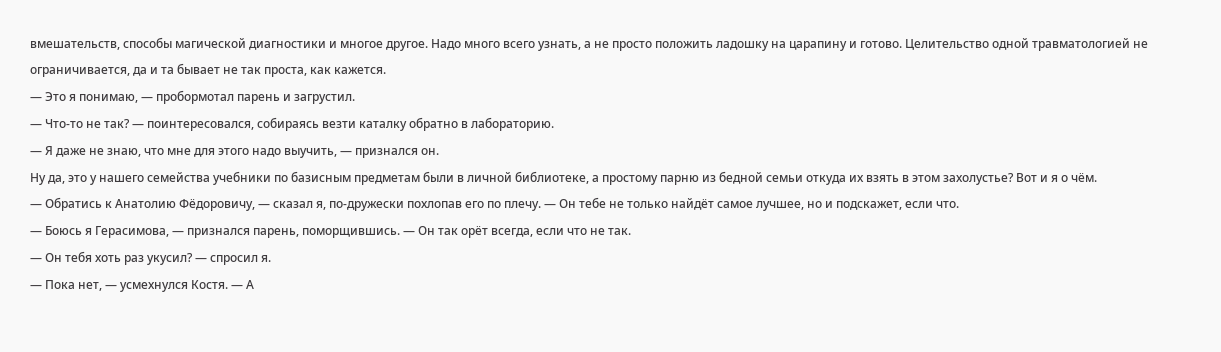вмешательств, способы магической диагностики и многое другое. Надо много всего узнать, а не просто положить ладошку на царапину и готово. Целительство одной травматологией не ограничивается, да и та бывает не так проста, как кажется.
— Это я понимаю, — пробормотал парень и загрустил.
— Что-то не так? — поинтересовался, собираясь везти каталку обратно в лабораторию.
— Я даже не знаю, что мне для этого надо выучить, — признался он.
Ну да, это у нашего семейства учебники по базисным предметам были в личной библиотеке, а простому парню из бедной семьи откуда их взять в этом захолустье? Вот и я о чём.
— Обратись к Анатолию Фёдоровичу, — сказал я, по-дружески похлопав его по плечу. — Он тебе не только найдёт самое лучшее, но и подскажет, если что.
— Боюсь я Герасимова, — признался парень, поморщившись. — Он так орёт всегда, если что не так.
— Он тебя хоть раз укусил? — спросил я.
— Пока нет, — усмехнулся Костя. — А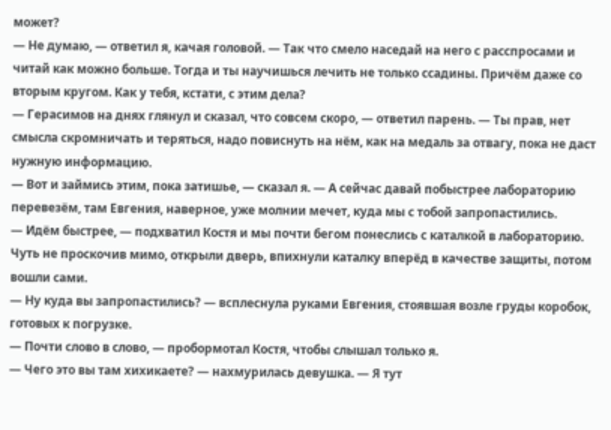может?
— Не думаю, — ответил я, качая головой. — Так что смело наседай на него с расспросами и читай как можно больше. Тогда и ты научишься лечить не только ссадины. Причём даже со вторым кругом. Как у тебя, кстати, с этим дела?
— Герасимов на днях глянул и сказал, что совсем скоро, — ответил парень. — Ты прав, нет смысла скромничать и теряться, надо повиснуть на нём, как на медаль за отвагу, пока не даст нужную информацию.
— Вот и займись этим, пока затишье, — сказал я. — А сейчас давай побыстрее лабораторию перевезём, там Евгения, наверное, уже молнии мечет, куда мы с тобой запропастились.
— Идём быстрее, — подхватил Костя и мы почти бегом понеслись с каталкой в лабораторию.
Чуть не проскочив мимо, открыли дверь, впихнули каталку вперёд в качестве защиты, потом вошли сами.
— Ну куда вы запропастились? — всплеснула руками Евгения, стоявшая возле груды коробок, готовых к погрузке.
— Почти слово в слово, — пробормотал Костя, чтобы слышал только я.
— Чего это вы там хихикаете? — нахмурилась девушка. — Я тут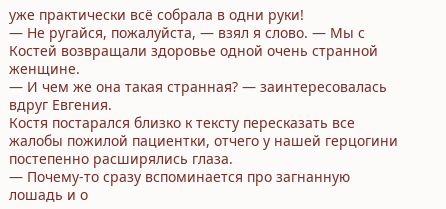уже практически всё собрала в одни руки!
— Не ругайся, пожалуйста, — взял я слово. — Мы с Костей возвращали здоровье одной очень странной женщине.
— И чем же она такая странная? — заинтересовалась вдруг Евгения.
Костя постарался близко к тексту пересказать все жалобы пожилой пациентки, отчего у нашей герцогини постепенно расширялись глаза.
— Почему-то сразу вспоминается про загнанную лошадь и о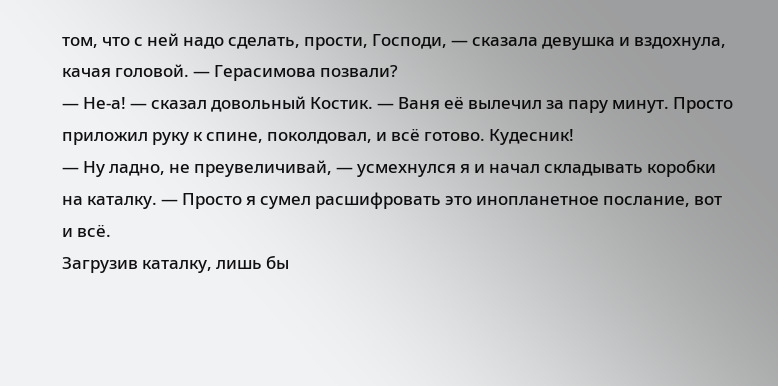том, что с ней надо сделать, прости, Господи, — сказала девушка и вздохнула, качая головой. — Герасимова позвали?
— Не-а! — сказал довольный Костик. — Ваня её вылечил за пару минут. Просто приложил руку к спине, поколдовал, и всё готово. Кудесник!
— Ну ладно, не преувеличивай, — усмехнулся я и начал складывать коробки на каталку. — Просто я сумел расшифровать это инопланетное послание, вот и всё.
Загрузив каталку, лишь бы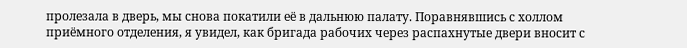пролезала в дверь, мы снова покатили её в дальнюю палату. Поравнявшись с холлом приёмного отделения, я увидел, как бригада рабочих через распахнутые двери вносит с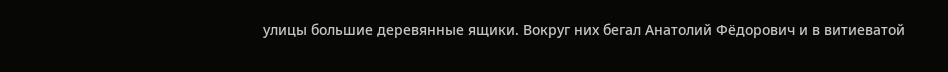улицы большие деревянные ящики. Вокруг них бегал Анатолий Фёдорович и в витиеватой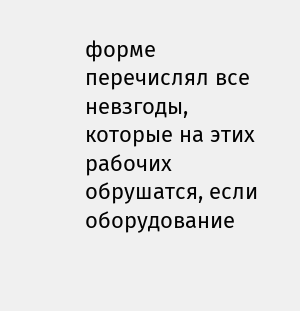форме перечислял все невзгоды, которые на этих рабочих обрушатся, если оборудование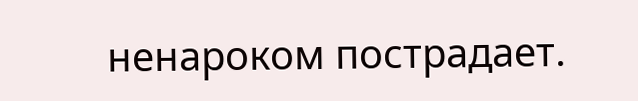ненароком пострадает.